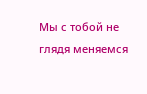Мы с тобой не глядя меняемся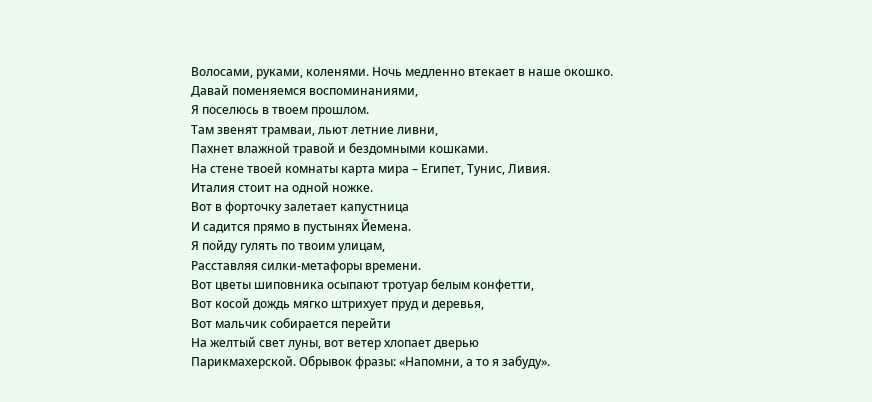Волосами, руками, коленями. Ночь медленно втекает в наше окошко.
Давай поменяемся воспоминаниями,
Я поселюсь в твоем прошлом.
Там звенят трамваи, льют летние ливни,
Пахнет влажной травой и бездомными кошками.
На стене твоей комнаты карта мира – Египет, Тунис, Ливия.
Италия стоит на одной ножке.
Вот в форточку залетает капустница
И садится прямо в пустынях Йемена.
Я пойду гулять по твоим улицам,
Расставляя силки-метафоры времени.
Вот цветы шиповника осыпают тротуар белым конфетти,
Вот косой дождь мягко штрихует пруд и деревья,
Вот мальчик собирается перейти
На желтый свет луны, вот ветер хлопает дверью
Парикмахерской. Обрывок фразы: «Напомни, а то я забуду».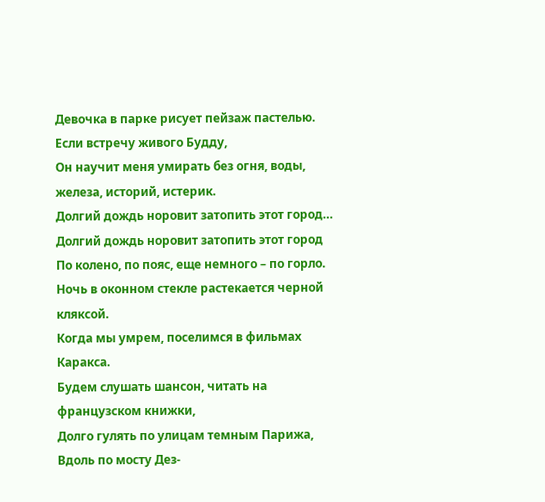Девочка в парке рисует пейзаж пастелью.
Если встречу живого Будду,
Он научит меня умирать без огня, воды, железа, историй, истерик.
Долгий дождь норовит затопить этот город…
Долгий дождь норовит затопить этот город
По колено, по пояс, еще немного – по горло.
Ночь в оконном стекле растекается черной кляксой.
Когда мы умрем, поселимся в фильмах Каракса.
Будем слушать шансон, читать на французском книжки,
Долго гулять по улицам темным Парижа,
Вдоль по мосту Дез-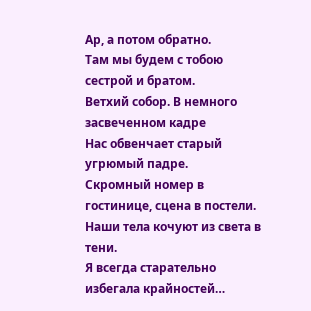Ар, а потом обратно.
Там мы будем с тобою сестрой и братом.
Ветхий собор. В немного засвеченном кадре
Нас обвенчает старый угрюмый падре.
Скромный номер в гостинице, сцена в постели.
Наши тела кочуют из света в тени.
Я всегда старательно избегала крайностей…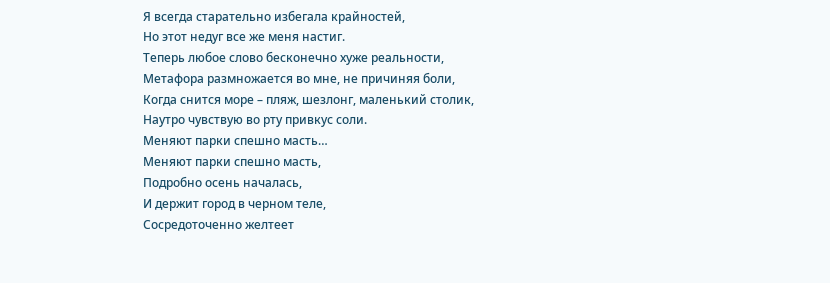Я всегда старательно избегала крайностей,
Но этот недуг все же меня настиг.
Теперь любое слово бесконечно хуже реальности,
Метафора размножается во мне, не причиняя боли,
Когда снится море – пляж, шезлонг, маленький столик,
Наутро чувствую во рту привкус соли.
Меняют парки спешно масть…
Меняют парки спешно масть,
Подробно осень началась,
И держит город в черном теле,
Сосредоточенно желтеет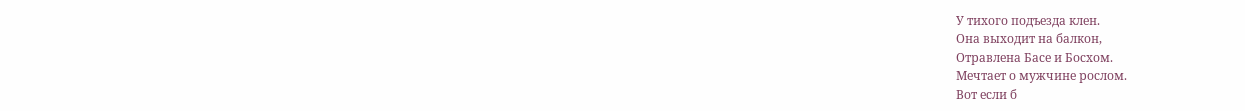У тихого подъезда клен.
Она выходит на балкон,
Отравлена Басе и Босхом.
Мечтает о мужчине рослом.
Вот если б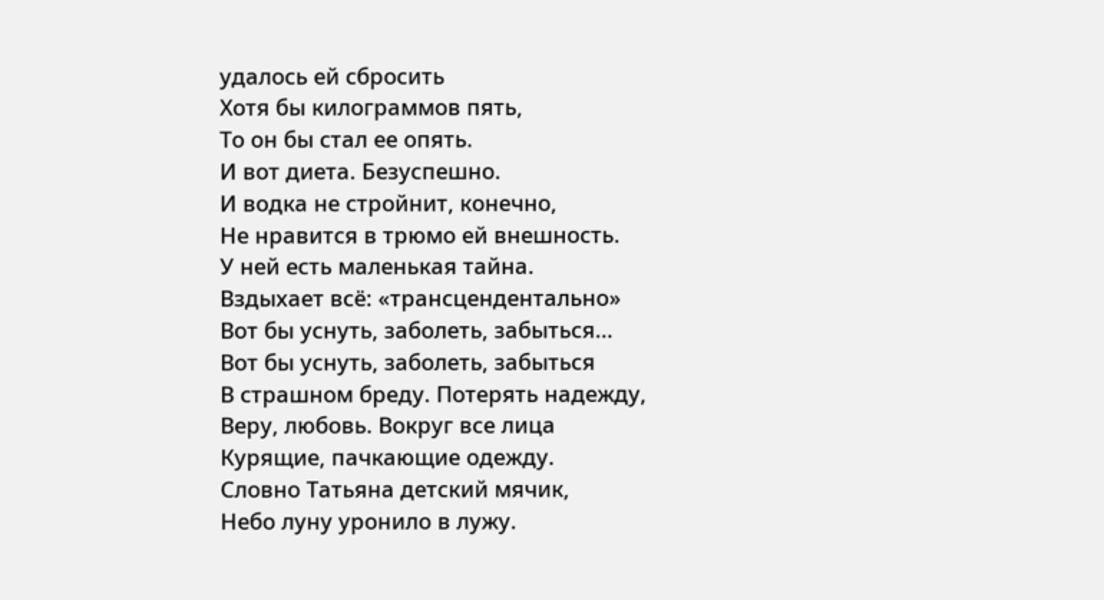удалось ей сбросить
Хотя бы килограммов пять,
То он бы стал ее опять.
И вот диета. Безуспешно.
И водка не стройнит, конечно,
Не нравится в трюмо ей внешность.
У ней есть маленькая тайна.
Вздыхает всё: «трансцендентально»
Вот бы уснуть, заболеть, забыться…
Вот бы уснуть, заболеть, забыться
В страшном бреду. Потерять надежду,
Веру, любовь. Вокруг все лица
Курящие, пачкающие одежду.
Словно Татьяна детский мячик,
Небо луну уронило в лужу.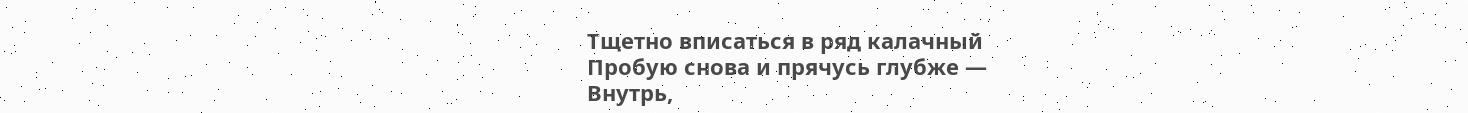Тщетно вписаться в ряд калачный
Пробую снова и прячусь глубже —
Внутрь,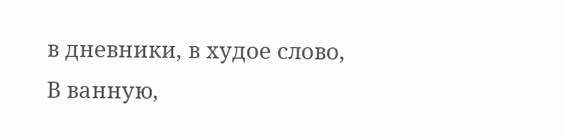в дневники, в худое слово,
В ванную,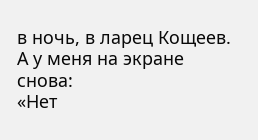в ночь, в ларец Кощеев.
А у меня на экране снова:
«Нет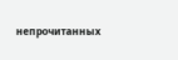непрочитанных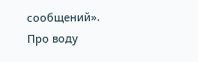сообщений».
Про воду